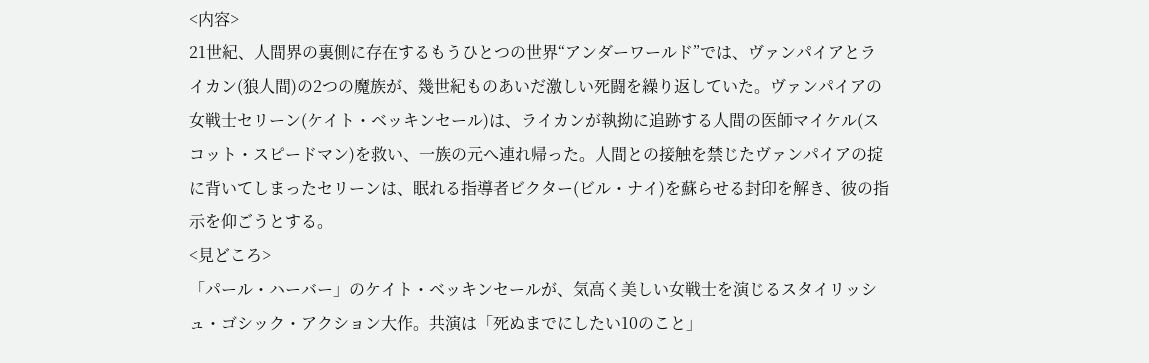<内容>
21世紀、人間界の裏側に存在するもうひとつの世界“アンダーワールド”では、ヴァンパイアとライカン(狼人間)の2つの魔族が、幾世紀ものあいだ激しい死闘を繰り返していた。ヴァンパイアの女戦士セリーン(ケイト・ベッキンセール)は、ライカンが執拗に追跡する人間の医師マイケル(スコット・スピードマン)を救い、一族の元へ連れ帰った。人間との接触を禁じたヴァンパイアの掟に背いてしまったセリーンは、眠れる指導者ビクター(ビル・ナイ)を蘇らせる封印を解き、彼の指示を仰ごうとする。
<見どころ>
「パール・ハーバー」のケイト・ベッキンセールが、気高く美しい女戦士を演じるスタイリッシュ・ゴシック・アクション大作。共演は「死ぬまでにしたい10のこと」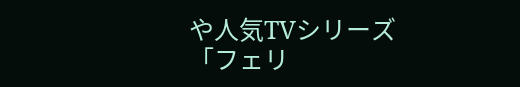や人気TVシリーズ「フェリ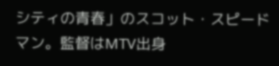シティの青春」のスコット・スピードマン。監督はMTV出身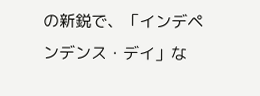の新鋭で、「インデペンデンス・デイ」な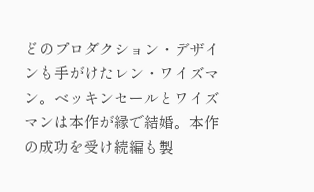どのプロダクション・デザインも手がけたレン・ワイズマン。ベッキンセールとワイズマンは本作が縁で結婚。本作の成功を受け続編も製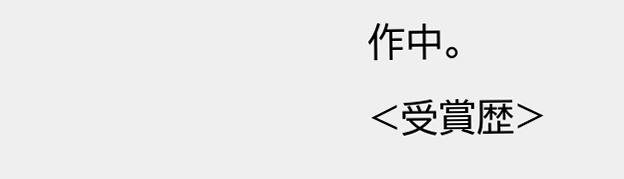作中。
<受賞歴>